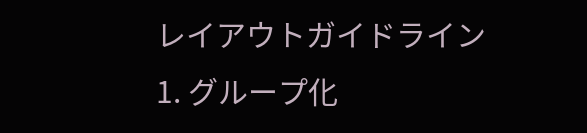レイアウトガイドライン
1. グループ化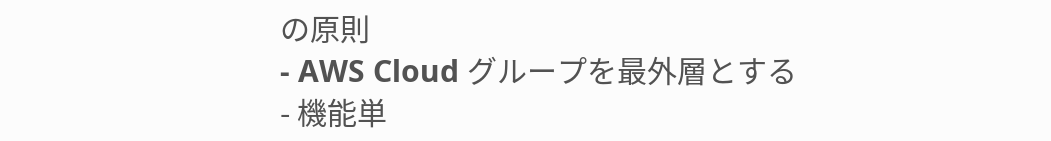の原則
- AWS Cloud グループを最外層とする
- 機能単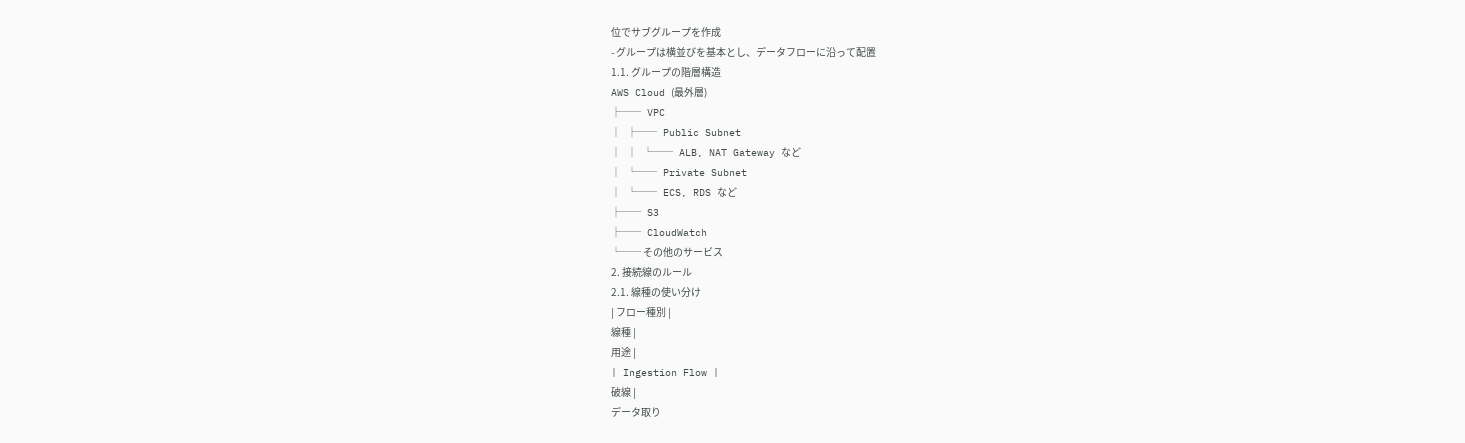位でサブグループを作成
- グループは横並びを基本とし、データフローに沿って配置
1.1. グループの階層構造
AWS Cloud (最外層)
├── VPC
│ ├── Public Subnet
│ │ └── ALB, NAT Gateway など
│ └── Private Subnet
│ └── ECS, RDS など
├── S3
├── CloudWatch
└── その他のサービス
2. 接続線のルール
2.1. 線種の使い分け
| フロー種別 |
線種 |
用途 |
| Ingestion Flow |
破線 |
データ取り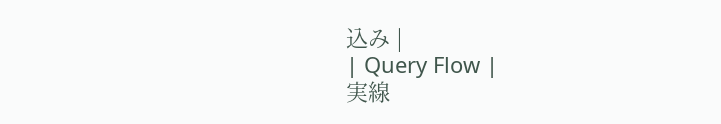込み |
| Query Flow |
実線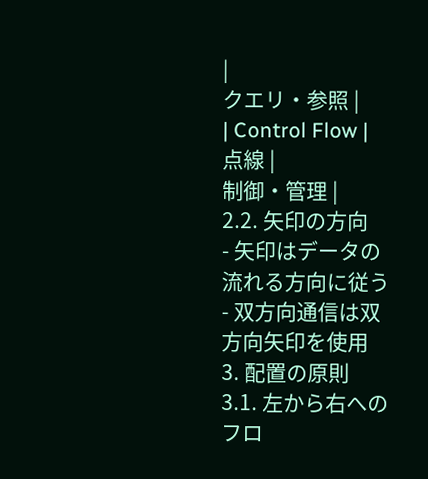|
クエリ・参照 |
| Control Flow |
点線 |
制御・管理 |
2.2. 矢印の方向
- 矢印はデータの流れる方向に従う
- 双方向通信は双方向矢印を使用
3. 配置の原則
3.1. 左から右へのフロ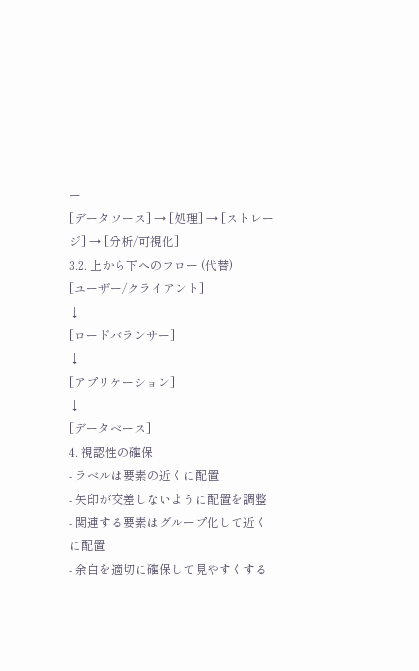ー
[データソース] → [処理] → [ストレージ] → [分析/可視化]
3.2. 上から下へのフロー (代替)
[ユーザー/クライアント]
↓
[ロードバランサー]
↓
[アプリケーション]
↓
[データベース]
4. 視認性の確保
- ラベルは要素の近くに配置
- 矢印が交差しないように配置を調整
- 関連する要素はグループ化して近くに配置
- 余白を適切に確保して見やすくする